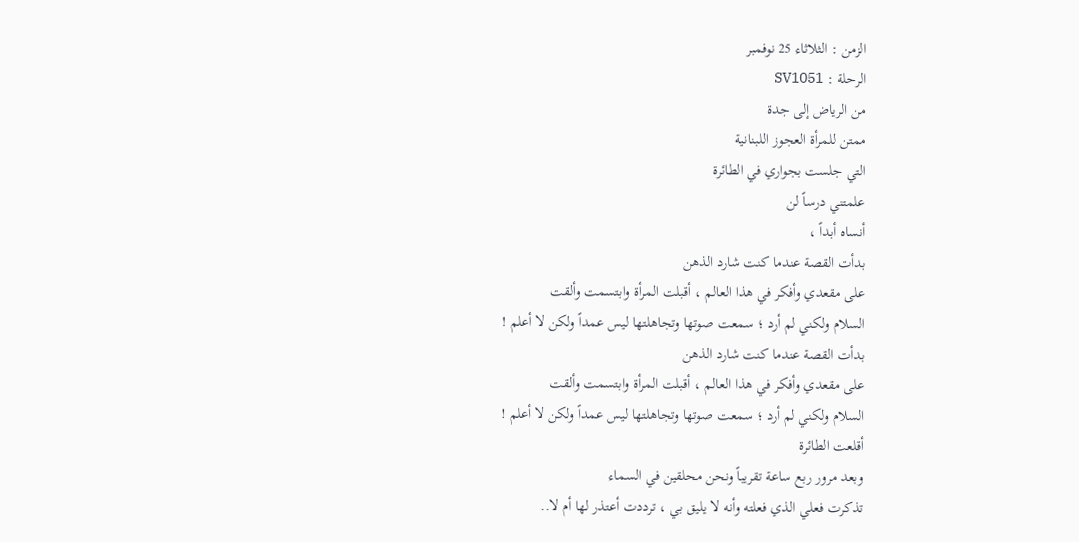الزمن : الثلاثاء 25 نوفمبر
الرحلة : SV1051
من الرياض إلى جدة
ممتن للمرأة العجوز اللبنانية
التي جلست بجواري في الطائرة
علمتني درساً لن
أنساه أبداً ،
بدأت القصة عندما كنت شارد الذهن
على مقعدي وأفكر في هذا العالم ، أقبلت المرأة وابتسمت وألقت
السلام ولكني لم أرد ؛ سمعت صوتها وتجاهلتها ليس عمداً ولكن لا أعلم !
بدأت القصة عندما كنت شارد الذهن
على مقعدي وأفكر في هذا العالم ، أقبلت المرأة وابتسمت وألقت
السلام ولكني لم أرد ؛ سمعت صوتها وتجاهلتها ليس عمداً ولكن لا أعلم !
أقلعت الطائرة
وبعد مرور ربع ساعة تقريباً ونحن محلقين في السماء
تذكرت فعلي الذي فعلته وأنه لا يليق بي ، ترددت أعتذر لها أم لا..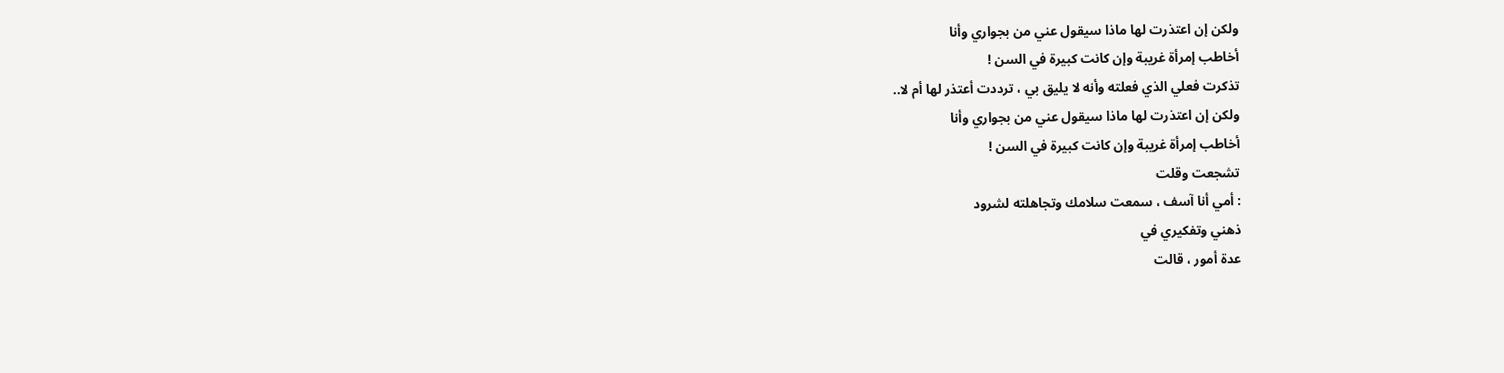ولكن إن اعتذرت لها ماذا سيقول عني من بجواري وأنا
أخاطب إمرأة غريبة وإن كانت كبيرة في السن !
تذكرت فعلي الذي فعلته وأنه لا يليق بي ، ترددت أعتذر لها أم لا..
ولكن إن اعتذرت لها ماذا سيقول عني من بجواري وأنا
أخاطب إمرأة غريبة وإن كانت كبيرة في السن !
تشجعت وقلت
: أمي أنا آسف ، سمعت سلامك وتجاهلته لشرود
ذهني وتفكيري في
عدة أمور ، قالت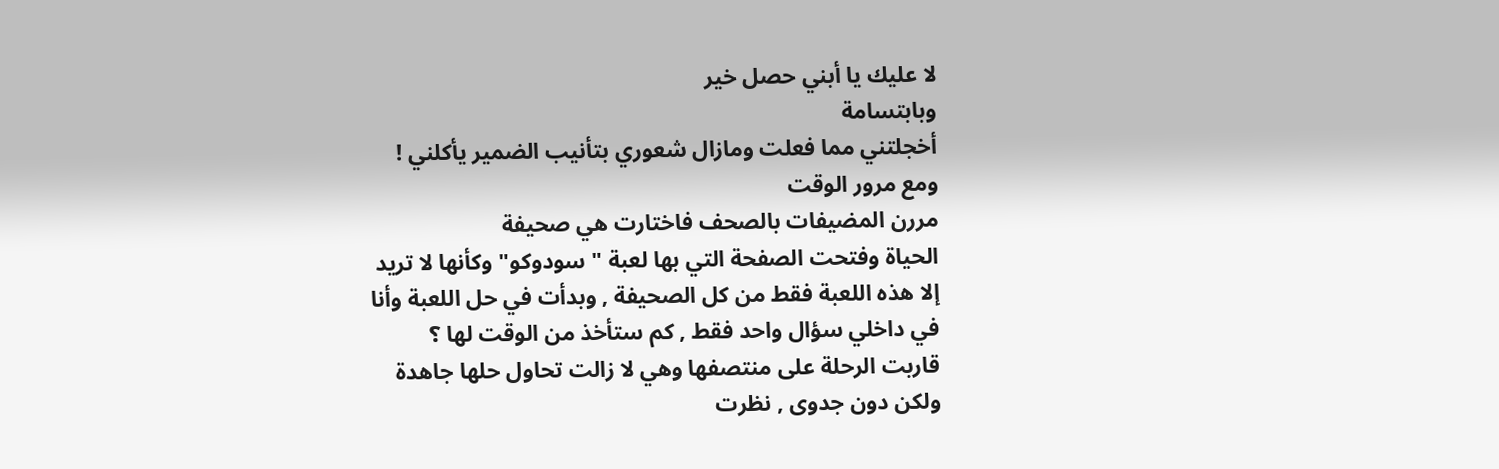لا عليك يا أبني حصل خير
وبابتسامة
أخجلتني مما فعلت ومازال شعوري بتأنيب الضمير يأكلني !
ومع مرور الوقت
مررن المضيفات بالصحف فاختارت هي صحيفة
الحياة وفتحت الصفحة التي بها لعبة " سودوكو" وكأنها لا تريد
إلا هذه اللعبة فقط من كل الصحيفة , وبدأت في حل اللعبة وأنا
في داخلي سؤال واحد فقط , كم ستأخذ من الوقت لها ؟
قاربت الرحلة على منتصفها وهي لا زالت تحاول حلها جاهدة
ولكن دون جدوى , نظرت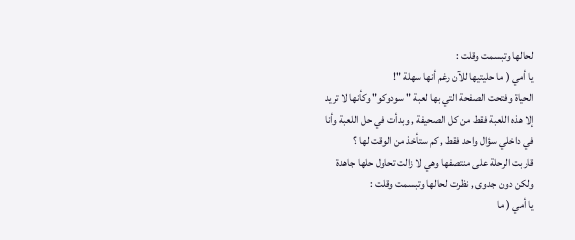لحالها وتبسمت وقلت :
يا أمي ( ما حليتيها للآن رغم أنها سهلة "!
الحياة وفتحت الصفحة التي بها لعبة " سودوكو" وكأنها لا تريد
إلا هذه اللعبة فقط من كل الصحيفة , وبدأت في حل اللعبة وأنا
في داخلي سؤال واحد فقط , كم ستأخذ من الوقت لها ؟
قاربت الرحلة على منتصفها وهي لا زالت تحاول حلها جاهدة
ولكن دون جدوى , نظرت لحالها وتبسمت وقلت :
يا أمي ( ما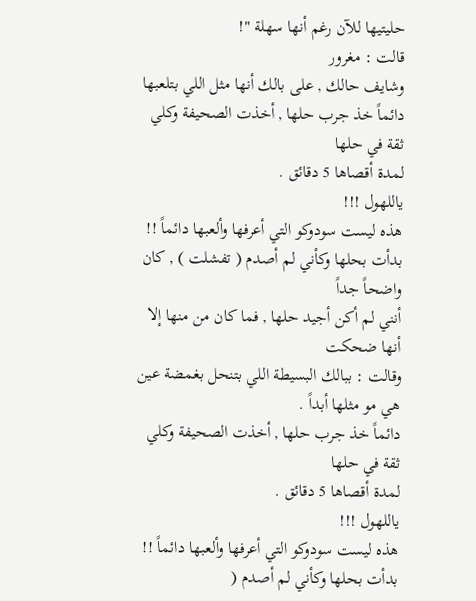حليتيها للآن رغم أنها سهلة "!
قالت : مغرور
وشايف حالك , على بالك أنها مثل اللي بتلعبها
دائماً خذ جرب حلها , أخذت الصحيفة وكلي ثقة في حلها
لمدة أقصاها 5 دقائق .
ياللهول !!!
هذه ليست سودوكو التي أعرفها وألعبها دائماً !!
بدأت بحلها وكأني لم أصدم ( تفشلت ) , كان واضحاً جداً
أنني لم أكن أجيد حلها , فما كان من منها إلا أنها ضحكت
وقالت : ببالك البسيطة اللي بتنحل بغمضة عين هي مو مثلها أبداً .
دائماً خذ جرب حلها , أخذت الصحيفة وكلي ثقة في حلها
لمدة أقصاها 5 دقائق .
ياللهول !!!
هذه ليست سودوكو التي أعرفها وألعبها دائماً !!
بدأت بحلها وكأني لم أصدم (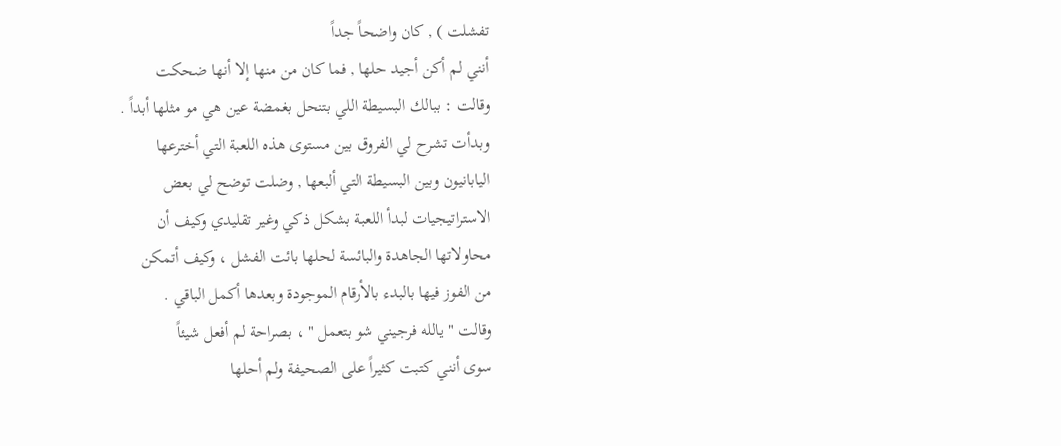تفشلت ) , كان واضحاً جداً
أنني لم أكن أجيد حلها , فما كان من منها إلا أنها ضحكت
وقالت : ببالك البسيطة اللي بتنحل بغمضة عين هي مو مثلها أبداً .
وبدأت تشرح لي الفروق بين مستوى هذه اللعبة التي أخترعها
اليابانيون وبين البسيطة التي ألبعها , وضلت توضح لي بعض
الاستراتيجيات لبدأ اللعبة بشكل ذكي وغير تقليدي وكيف أن
محاولاتها الجاهدة والبائسة لحلها بائت الفشل ، وكيف أتمكن
من الفوز فيها بالبدء بالأرقام الموجودة وبعدها أكمل الباقي .
وقالت " يالله فرجيني شو بتعمل " ، بصراحة لم أفعل شيئاً
سوى أنني كتبت كثيراً على الصحيفة ولم أحلها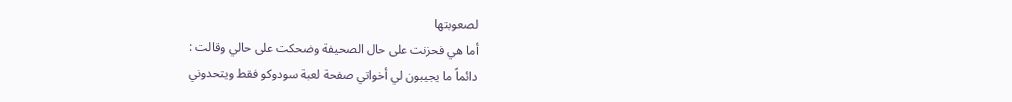لصعوبتها
أما هي فحزنت على حال الصحيفة وضحكت على حالي وقالت :
دائماً ما يجيبون لي أخواتي صفحة لعبة سودوكو فقط ويتحدوني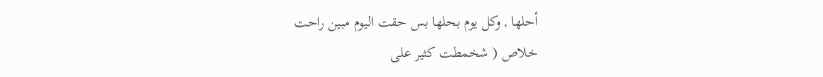أحلها , وكل يوم بحلها بس حقت اليوم مبين راحت
خلاص ( شخمطت كثير على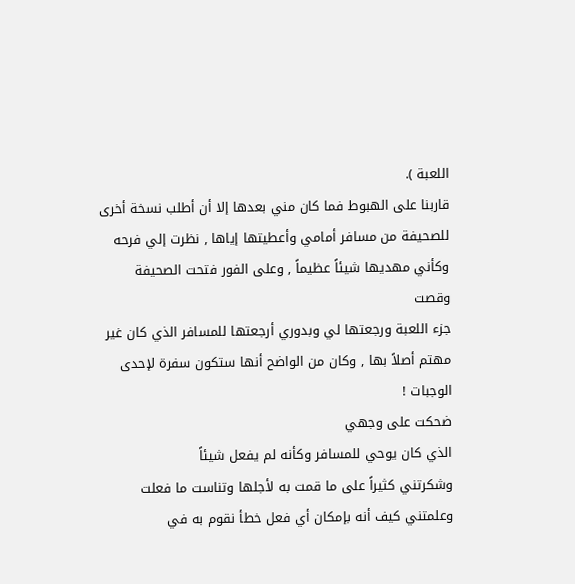اللعبة ).
قاربنا على الهبوط فما كان مني بعدها إلا أن أطلب نسخة أخرى
للصحيفة من مسافر أمامي وأعطيتها إياها , نظرت إلي فرحه
وكأني مهديها شيئاً عظيماً , وعلى الفور فتحت الصحيفة وقصت
جزء اللعبة ورجعتها لي وبدوري أرجعتها للمسافر الذي كان غير
مهتم أصلاً بها , وكان من الواضح أنها ستكون سفرة لإحدى الوجبات !
ضحكت على وجهي
الذي كان يوحي للمسافر وكأنه لم يفعل شيئاً
وشكرتني كثيراً على ما قمت به لأجلها وتناست ما فعلت
وعلمتني كيف أنه بإمكان أي فعل خطأ نقوم به في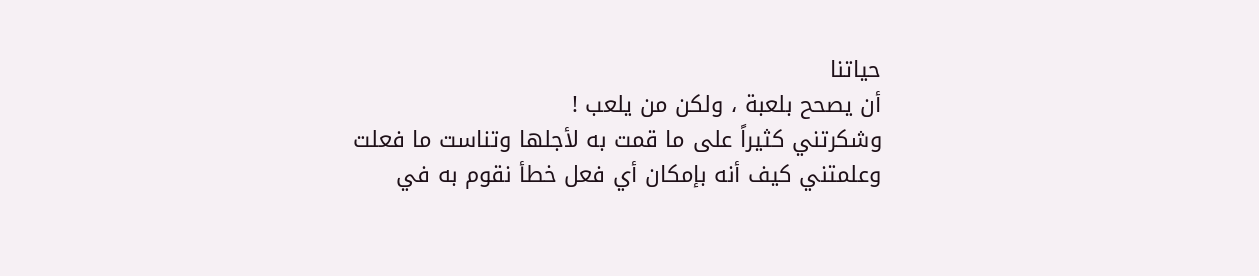حياتنا
أن يصحح بلعبة ، ولكن من يلعب !
وشكرتني كثيراً على ما قمت به لأجلها وتناست ما فعلت
وعلمتني كيف أنه بإمكان أي فعل خطأ نقوم به في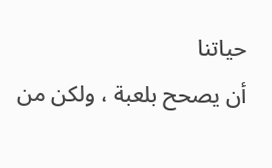حياتنا
أن يصحح بلعبة ، ولكن من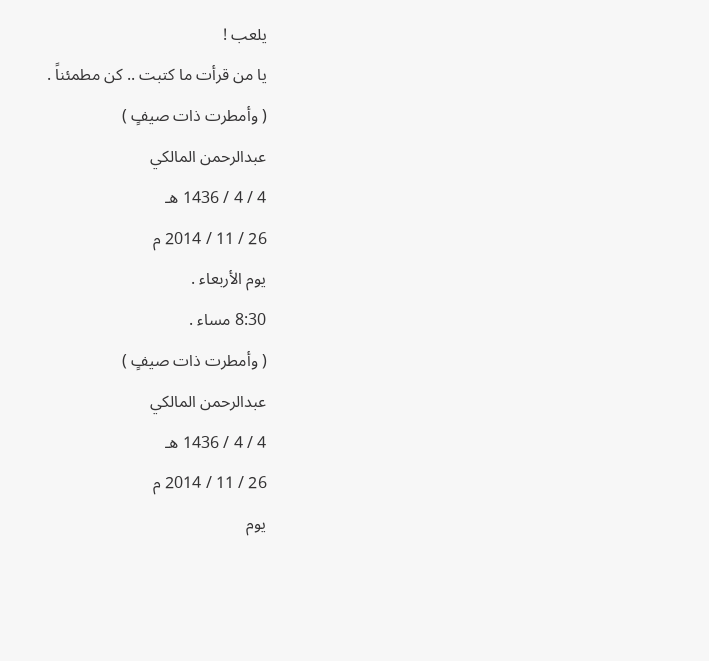يلعب !
يا من قرأت ما كتبت .. كن مطمئناً .
( وأمطرت ذات صيفٍ )
عبدالرحمن المالكي
4 / 4 / 1436 هـ
26 / 11 / 2014 م
يوم الأربعاء .
8:30 مساء .
( وأمطرت ذات صيفٍ )
عبدالرحمن المالكي
4 / 4 / 1436 هـ
26 / 11 / 2014 م
يوم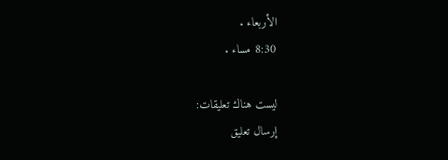الأربعاء .
8:30 مساء .

ليست هناك تعليقات:
إرسال تعليق